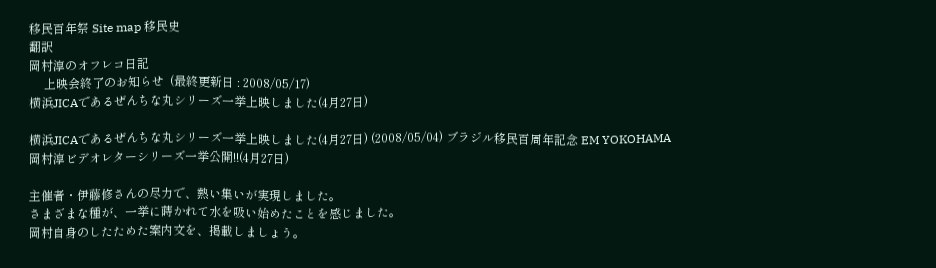移民百年祭 Site map 移民史
翻訳
岡村淳のオフレコ日記
     上映会終了のお知らせ  (最終更新日 : 2008/05/17)
横浜JICAであるぜんちな丸シリーズ一挙上映しました(4月27日)

横浜JICAであるぜんちな丸シリーズ一挙上映しました(4月27日) (2008/05/04) ブラジル移民百周年記念 EM YOKOHAMA
岡村淳ビデオレターシリーズ一挙公開!!(4月27日)

主催者・伊藤修さんの尽力で、熱い集いが実現しました。
さまざまな種が、一挙に蒔かれて水を吸い始めたことを感じました。
岡村自身のしたためた案内文を、掲載しましょう。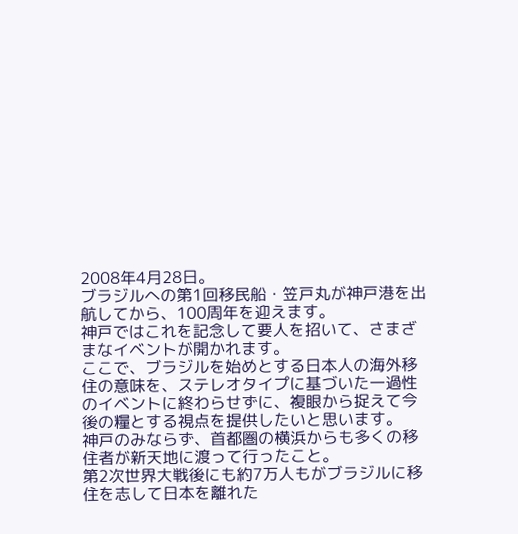2008年4月28日。
ブラジルへの第1回移民船・笠戸丸が神戸港を出航してから、100周年を迎えます。
神戸ではこれを記念して要人を招いて、さまざまなイベントが開かれます。
ここで、ブラジルを始めとする日本人の海外移住の意味を、ステレオタイプに基づいた一過性のイベントに終わらせずに、複眼から捉えて今後の糧とする視点を提供したいと思います。
神戸のみならず、首都圏の横浜からも多くの移住者が新天地に渡って行ったこと。
第2次世界大戦後にも約7万人もがブラジルに移住を志して日本を離れた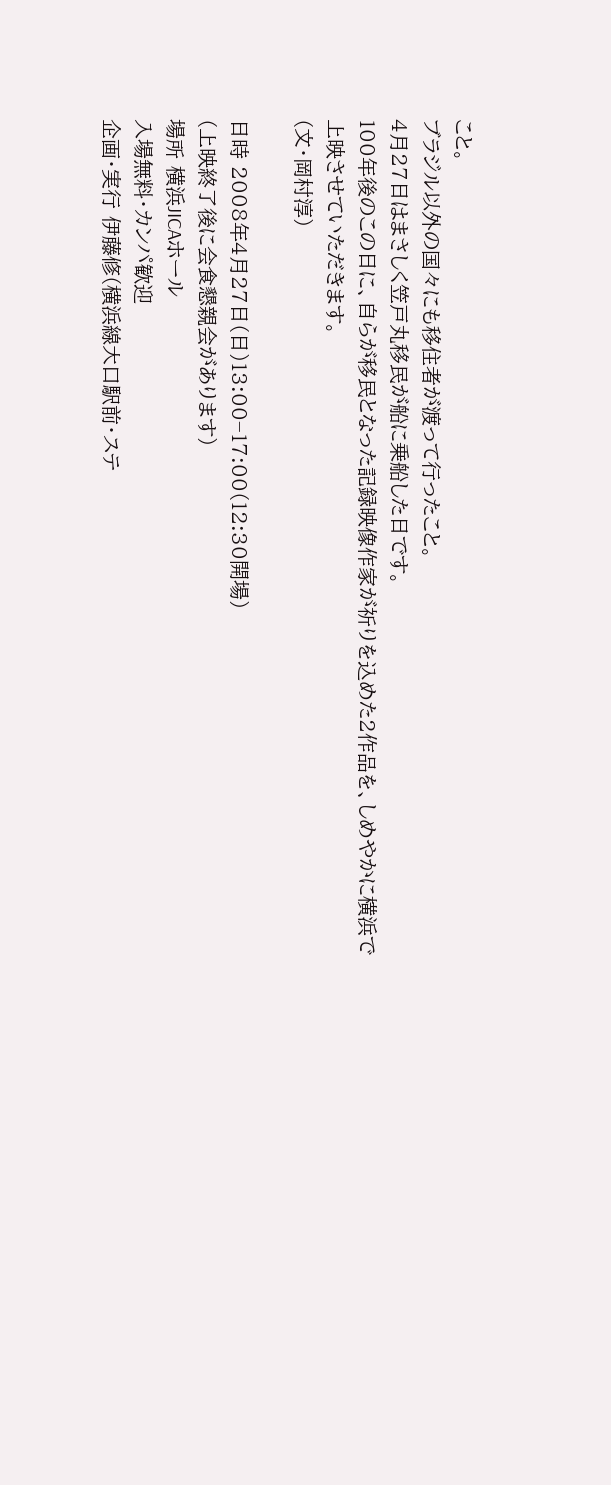こと。
ブラジル以外の国々にも移住者が渡って行ったこと。
4月27日はまさしく笠戸丸移民が船に乗船した日です。
100年後のこの日に、自らが移民となった記録映像作家が祈りを込めた2作品を、しめやかに横浜で上映させていただきます。
(文・岡村淳)

日時 2008年4月27日(日)13:00−17:00(12:30開場)
(上映終了後に会食懇親会があります)
場所 横浜JICAホール
入場無料・カンパ歓迎
企画・実行 伊藤修(横浜線大口駅前・ステ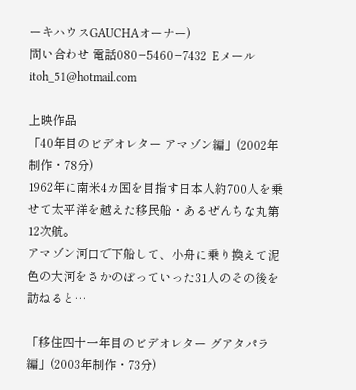ーキハウスGAUCHAオーナー)
問い合わせ 電話080−5460−7432  Eメール itoh_51@hotmail.com

上映作品
「40年目のビデオレター アマゾン編」(2002年制作・78分)
1962年に南米4カ国を目指す日本人約700人を乗せて太平洋を越えた移民船・あるぜんちな丸第12次航。
アマゾン河口で下船して、小舟に乗り換えて泥色の大河をさかのぼっていった31人のその後を訪ねると…

「移住四十一年目のビデオレター グアタパラ編」(2003年制作・73分)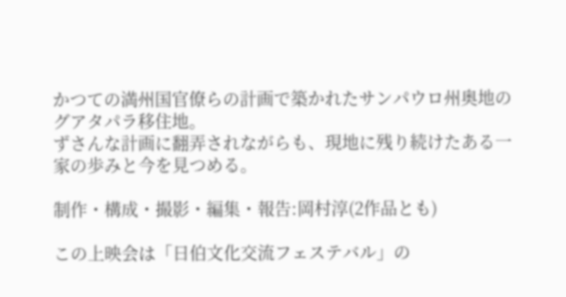かつての満州国官僚らの計画で築かれたサンパウロ州奥地のグアタパラ移住地。
ずさんな計画に翻弄されながらも、現地に残り続けたある一家の歩みと今を見つめる。

制作・構成・撮影・編集・報告:岡村淳(2作品とも)

この上映会は「日伯文化交流フェステバル」の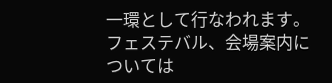一環として行なわれます。
フェステバル、会場案内については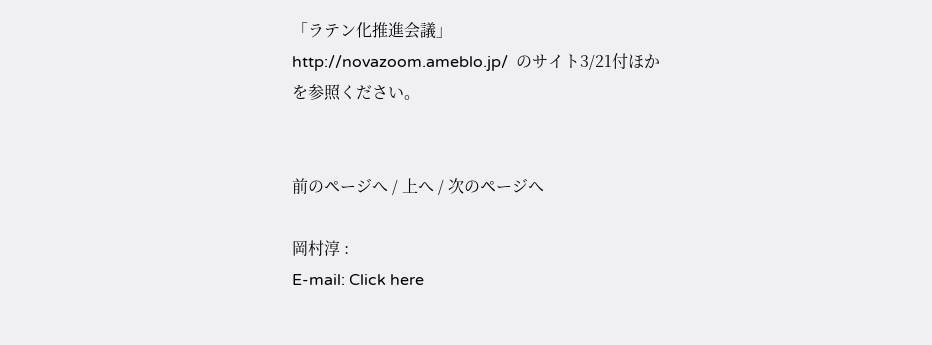「ラテン化推進会議」 http://novazoom.ameblo.jp/  のサイト3/21付ほかを参照ください。


前のページへ / 上へ / 次のページへ

岡村淳 :
E-mail: Click here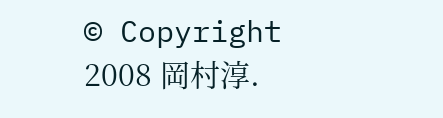© Copyright 2008 岡村淳.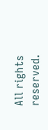All rights reserved.